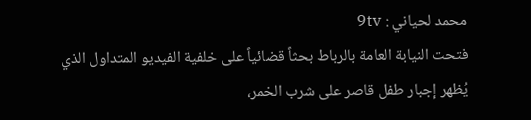محمد لحياني : 9tv
فتحت النيابة العامة بالرباط بحثاً قضائياً على خلفية الفيديو المتداول الذي يُظهر إجبار طفل قاصر على شرب الخمر،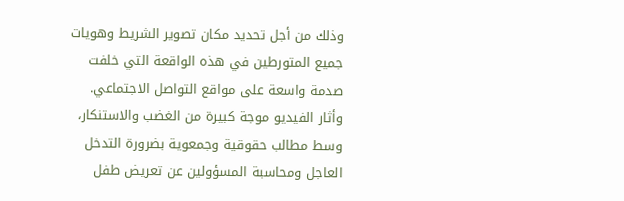وذلك من أجل تحديد مكان تصوير الشريط وهويات جميع المتورطين في هذه الواقعة التي خلفت صدمة واسعة على مواقع التواصل الاجتماعي.
وأثار الفيديو موجة كبيرة من الغضب والاستنكار، وسط مطالب حقوقية وجمعوية بضرورة التدخل العاجل ومحاسبة المسؤولين عن تعريض طفل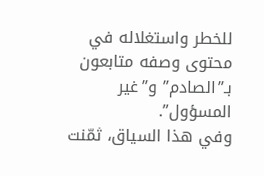للخطر واستغلاله في محتوى وصفه متابعون بـ”الصادم” و”غير المسؤول”.
وفي هذا السياق، ثمّنت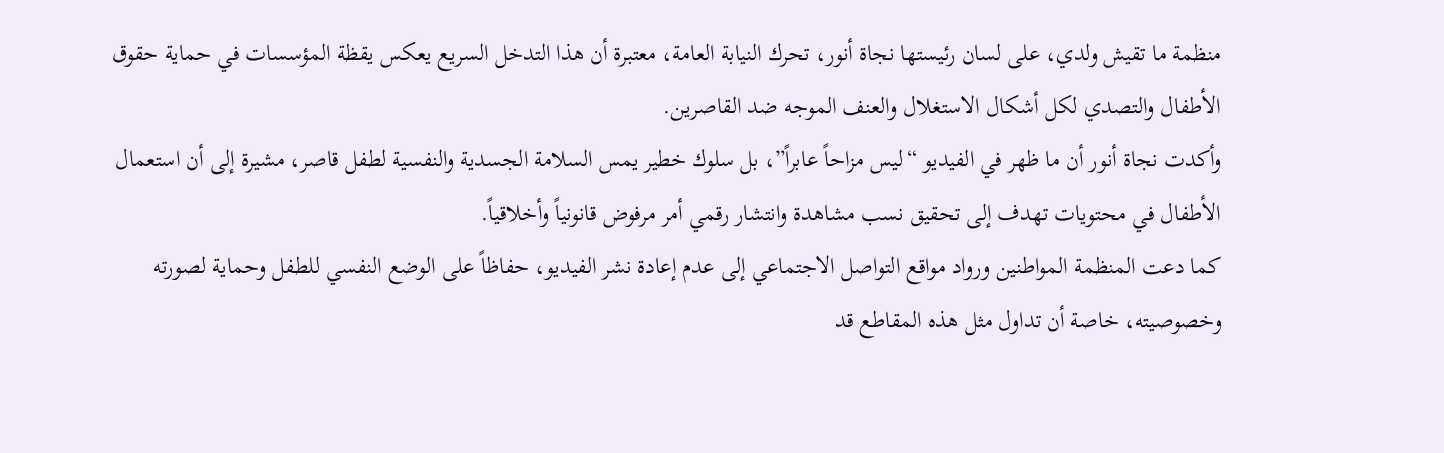منظمة ما تقيش ولدي، على لسان رئيستها نجاة أنور، تحرك النيابة العامة، معتبرة أن هذا التدخل السريع يعكس يقظة المؤسسات في حماية حقوق الأطفال والتصدي لكل أشكال الاستغلال والعنف الموجه ضد القاصرين.
وأكدت نجاة أنور أن ما ظهر في الفيديو “ليس مزاحاً عابراً”، بل سلوك خطير يمس السلامة الجسدية والنفسية لطفل قاصر، مشيرة إلى أن استعمال الأطفال في محتويات تهدف إلى تحقيق نسب مشاهدة وانتشار رقمي أمر مرفوض قانونياً وأخلاقياً.
كما دعت المنظمة المواطنين ورواد مواقع التواصل الاجتماعي إلى عدم إعادة نشر الفيديو، حفاظاً على الوضع النفسي للطفل وحماية لصورته وخصوصيته، خاصة أن تداول مثل هذه المقاطع قد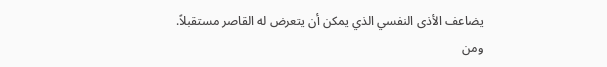يضاعف الأذى النفسي الذي يمكن أن يتعرض له القاصر مستقبلاً.
ومن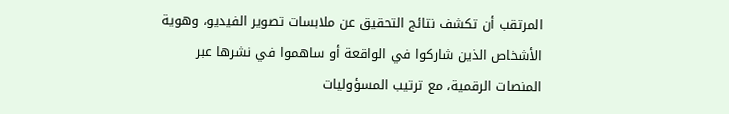المرتقب أن تكشف نتائج التحقيق عن ملابسات تصوير الفيديو، وهوية الأشخاص الذين شاركوا في الواقعة أو ساهموا في نشرها عبر المنصات الرقمية، مع ترتيب المسؤوليات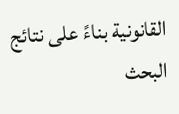القانونية بناءً على نتائج البحث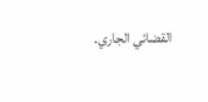القضائي الجاري.